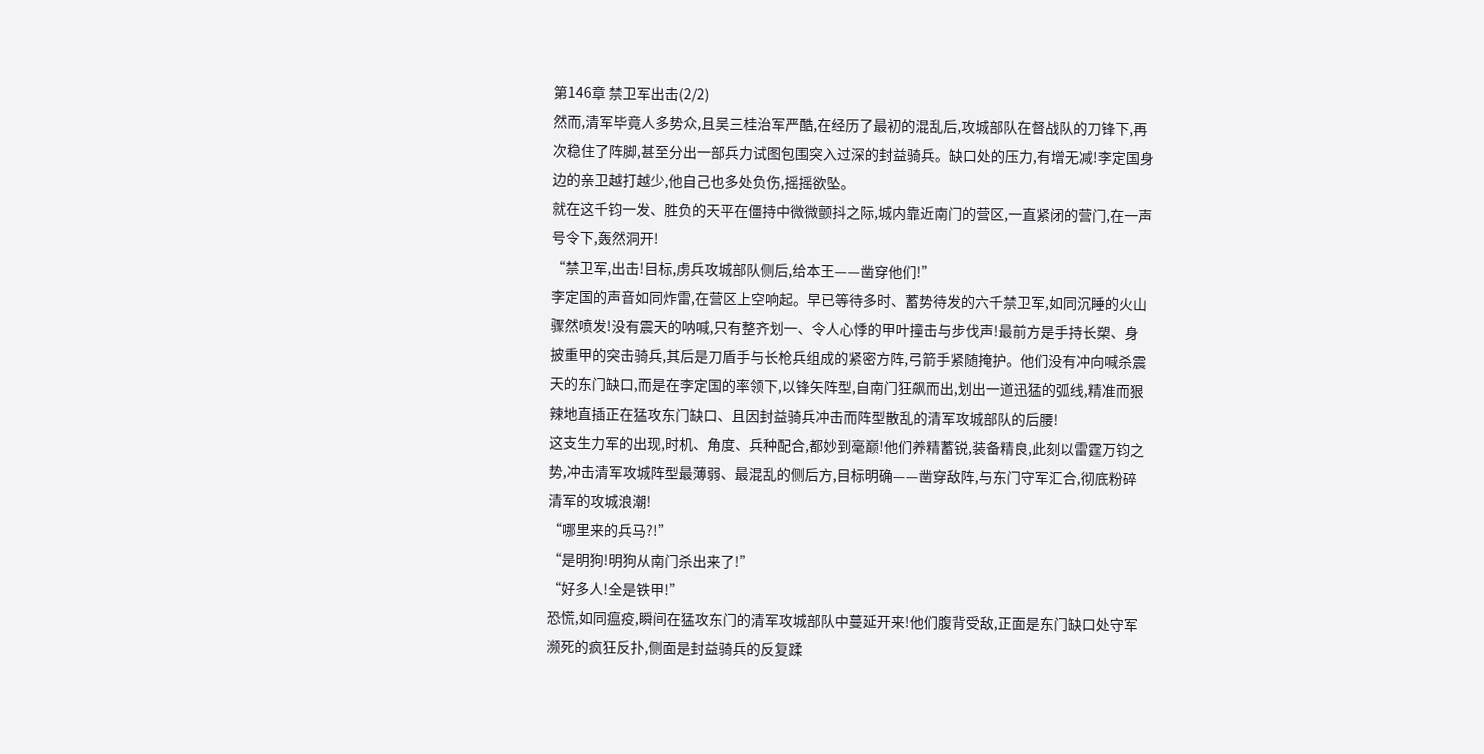第146章 禁卫军出击(2/2)
然而,清军毕竟人多势众,且吴三桂治军严酷,在经历了最初的混乱后,攻城部队在督战队的刀锋下,再次稳住了阵脚,甚至分出一部兵力试图包围突入过深的封益骑兵。缺口处的压力,有增无减!李定国身边的亲卫越打越少,他自己也多处负伤,摇摇欲坠。
就在这千钧一发、胜负的天平在僵持中微微颤抖之际,城内靠近南门的营区,一直紧闭的营门,在一声号令下,轰然洞开!
“禁卫军,出击!目标,虏兵攻城部队侧后,给本王——凿穿他们!”
李定国的声音如同炸雷,在营区上空响起。早已等待多时、蓄势待发的六千禁卫军,如同沉睡的火山骤然喷发!没有震天的呐喊,只有整齐划一、令人心悸的甲叶撞击与步伐声!最前方是手持长槊、身披重甲的突击骑兵,其后是刀盾手与长枪兵组成的紧密方阵,弓箭手紧随掩护。他们没有冲向喊杀震天的东门缺口,而是在李定国的率领下,以锋矢阵型,自南门狂飙而出,划出一道迅猛的弧线,精准而狠辣地直插正在猛攻东门缺口、且因封益骑兵冲击而阵型散乱的清军攻城部队的后腰!
这支生力军的出现,时机、角度、兵种配合,都妙到毫巅!他们养精蓄锐,装备精良,此刻以雷霆万钧之势,冲击清军攻城阵型最薄弱、最混乱的侧后方,目标明确——凿穿敌阵,与东门守军汇合,彻底粉碎清军的攻城浪潮!
“哪里来的兵马?!”
“是明狗!明狗从南门杀出来了!”
“好多人!全是铁甲!”
恐慌,如同瘟疫,瞬间在猛攻东门的清军攻城部队中蔓延开来!他们腹背受敌,正面是东门缺口处守军濒死的疯狂反扑,侧面是封益骑兵的反复蹂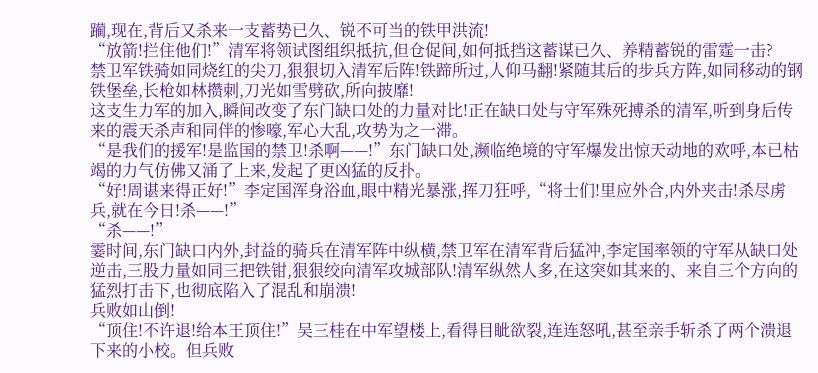躏,现在,背后又杀来一支蓄势已久、锐不可当的铁甲洪流!
“放箭!拦住他们!”清军将领试图组织抵抗,但仓促间,如何抵挡这蓄谋已久、养精蓄锐的雷霆一击?
禁卫军铁骑如同烧红的尖刀,狠狠切入清军后阵!铁蹄所过,人仰马翻!紧随其后的步兵方阵,如同移动的钢铁堡垒,长枪如林攒刺,刀光如雪劈砍,所向披靡!
这支生力军的加入,瞬间改变了东门缺口处的力量对比!正在缺口处与守军殊死搏杀的清军,听到身后传来的震天杀声和同伴的惨嚎,军心大乱,攻势为之一滞。
“是我们的援军!是监国的禁卫!杀啊——!”东门缺口处,濒临绝境的守军爆发出惊天动地的欢呼,本已枯竭的力气仿佛又涌了上来,发起了更凶猛的反扑。
“好!周谌来得正好!”李定国浑身浴血,眼中精光暴涨,挥刀狂呼,“将士们!里应外合,内外夹击!杀尽虏兵,就在今日!杀——!”
“杀——!”
霎时间,东门缺口内外,封益的骑兵在清军阵中纵横,禁卫军在清军背后猛冲,李定国率领的守军从缺口处逆击,三股力量如同三把铁钳,狠狠绞向清军攻城部队!清军纵然人多,在这突如其来的、来自三个方向的猛烈打击下,也彻底陷入了混乱和崩溃!
兵败如山倒!
“顶住!不许退!给本王顶住!”吴三桂在中军望楼上,看得目眦欲裂,连连怒吼,甚至亲手斩杀了两个溃退下来的小校。但兵败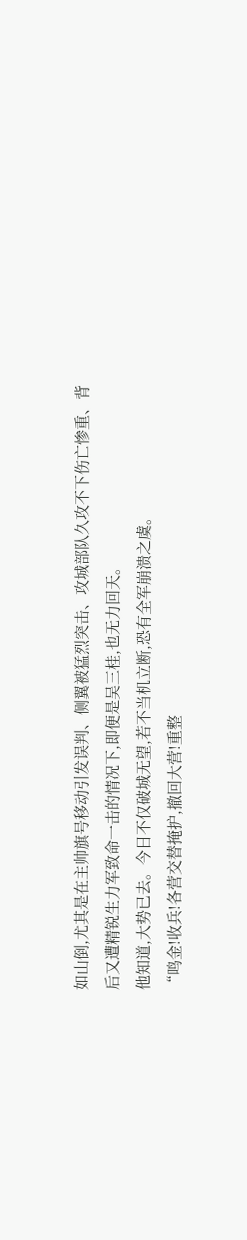如山倒,尤其是在主帅旗号移动引发误判、侧翼被猛烈突击、攻城部队久攻不下伤亡惨重、背后又遭精锐生力军致命一击的情况下,即便是吴三桂,也无力回天。
他知道,大势已去。今日不仅破城无望,若不当机立断,恐有全军崩溃之虞。
“鸣金!收兵!各营交替掩护,撤回大营!重整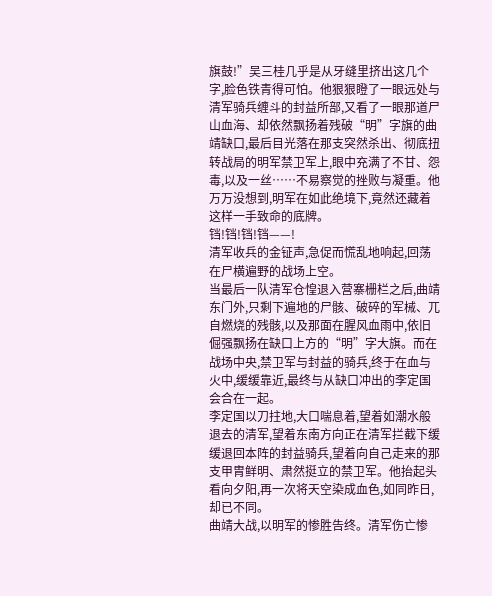旗鼓!”吴三桂几乎是从牙缝里挤出这几个字,脸色铁青得可怕。他狠狠瞪了一眼远处与清军骑兵缠斗的封益所部,又看了一眼那道尸山血海、却依然飘扬着残破“明”字旗的曲靖缺口,最后目光落在那支突然杀出、彻底扭转战局的明军禁卫军上,眼中充满了不甘、怨毒,以及一丝……不易察觉的挫败与凝重。他万万没想到,明军在如此绝境下,竟然还藏着这样一手致命的底牌。
铛!铛!铛!铛——!
清军收兵的金钲声,急促而慌乱地响起,回荡在尸横遍野的战场上空。
当最后一队清军仓惶退入营寨栅栏之后,曲靖东门外,只剩下遍地的尸骸、破碎的军械、兀自燃烧的残骸,以及那面在腥风血雨中,依旧倔强飘扬在缺口上方的“明”字大旗。而在战场中央,禁卫军与封益的骑兵,终于在血与火中,缓缓靠近,最终与从缺口冲出的李定国会合在一起。
李定国以刀拄地,大口喘息着,望着如潮水般退去的清军,望着东南方向正在清军拦截下缓缓退回本阵的封益骑兵,望着向自己走来的那支甲胄鲜明、肃然挺立的禁卫军。他抬起头看向夕阳,再一次将天空染成血色,如同昨日,却已不同。
曲靖大战,以明军的惨胜告终。清军伤亡惨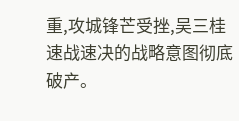重,攻城锋芒受挫,吴三桂速战速决的战略意图彻底破产。